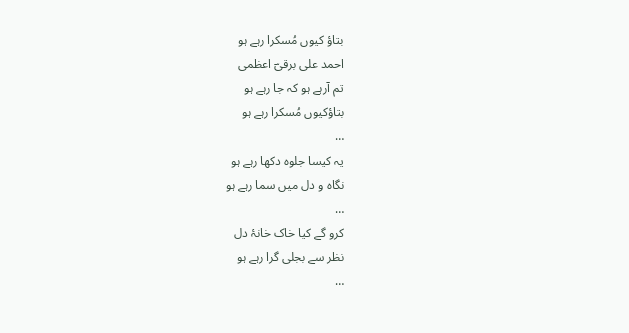بتاؤ کیوں مُسکرا رہے ہو
احمد علی برقیؔ اعظمی
تم آرہے ہو کہ جا رہے ہو
بتاؤکیوں مُسکرا رہے ہو
…
یہ کیسا جلوہ دکھا رہے ہو
نگاہ و دل میں سما رہے ہو
…
کرو گے کیا خاک خانۂ دل
نظر سے بجلی گرا رہے ہو
…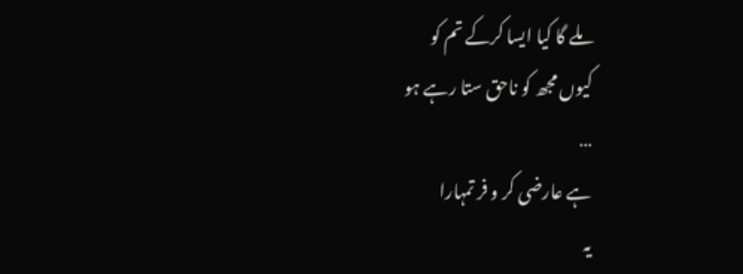ملے گا کیا ایسا کرکے تم کو
کیوں مجھ کو ناحق ستا رہے ہو
…
ہے عارضی کر و فر تمہارا
یہ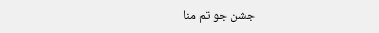جشن جو تم منا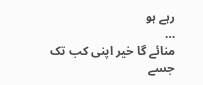رہے ہو
…
منائے گا خیر اپنی کب تک
جسے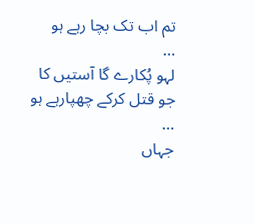تم اب تک بچا رہے ہو
…
لہو پُکارے گا آستیں کا
جو قتل کرکے چھپارہے ہو
…
جہاں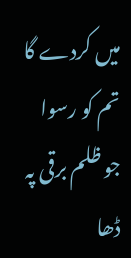میں کردے گا تم کو رسوا
جو ظلم برقی پہ ڈھا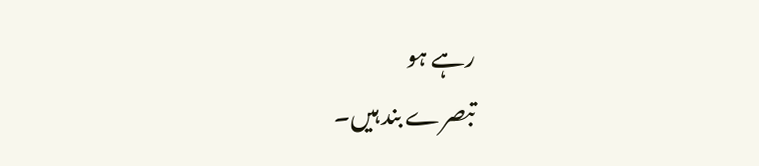رہے ہو
تبصرے بند ہیں۔